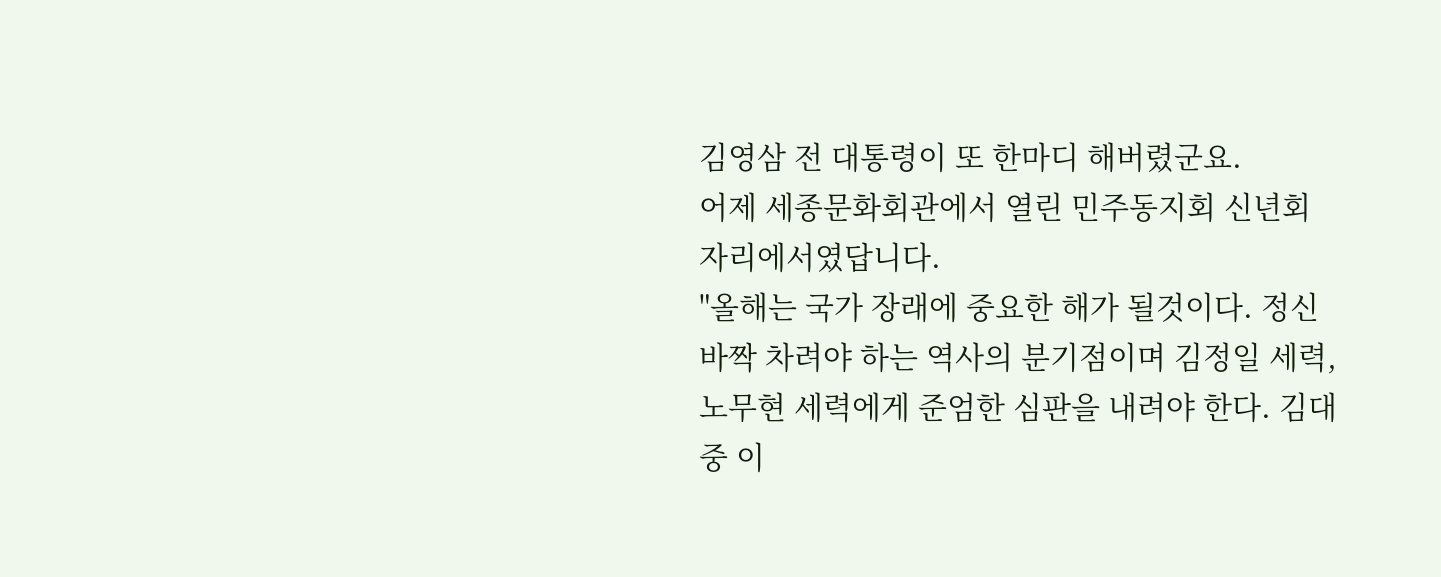김영삼 전 대통령이 또 한마디 해버렸군요.
어제 세종문화회관에서 열린 민주동지회 신년회 자리에서였답니다.
"올해는 국가 장래에 중요한 해가 될것이다. 정신 바짝 차려야 하는 역사의 분기점이며 김정일 세력,
노무현 세력에게 준엄한 심판을 내려야 한다. 김대중 이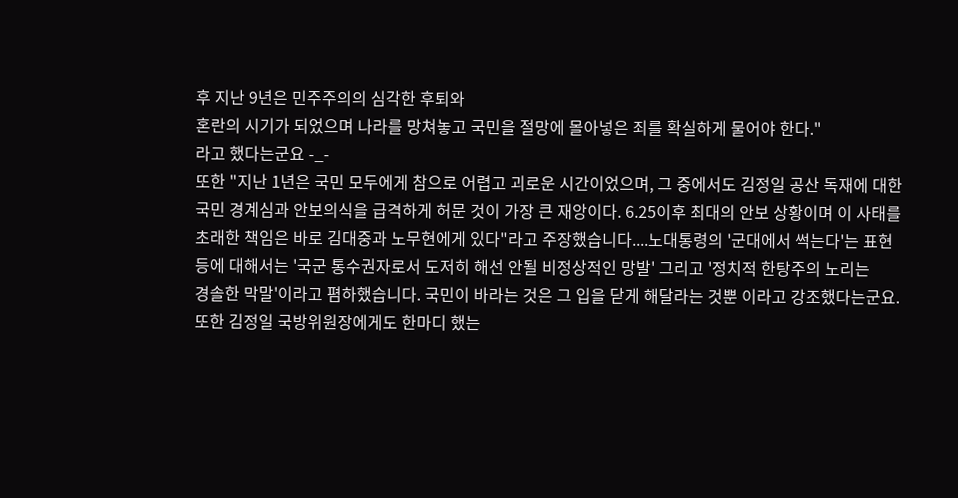후 지난 9년은 민주주의의 심각한 후퇴와
혼란의 시기가 되었으며 나라를 망쳐놓고 국민을 절망에 몰아넣은 죄를 확실하게 물어야 한다."
라고 했다는군요 -_-
또한 "지난 1년은 국민 모두에게 참으로 어렵고 괴로운 시간이었으며, 그 중에서도 김정일 공산 독재에 대한
국민 경계심과 안보의식을 급격하게 허문 것이 가장 큰 재앙이다. 6.25이후 최대의 안보 상황이며 이 사태를
초래한 책임은 바로 김대중과 노무현에게 있다"라고 주장했습니다....노대통령의 '군대에서 썩는다'는 표현
등에 대해서는 '국군 통수권자로서 도저히 해선 안될 비정상적인 망발' 그리고 '정치적 한탕주의 노리는
경솔한 막말'이라고 폄하했습니다. 국민이 바라는 것은 그 입을 닫게 해달라는 것뿐 이라고 강조했다는군요.
또한 김정일 국방위원장에게도 한마디 했는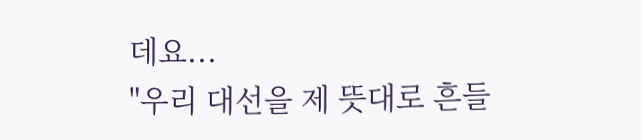데요...
"우리 대선을 제 뜻대로 흔들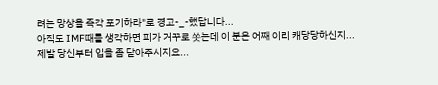려는 망상을 즉각 포기하라"로 경고-_-했답니다...
아직도 IMF때를 생각하면 피가 거꾸로 쏫는데 이 분은 어째 이리 캐당당하신지...
제발 당신부터 입을 좀 닫아주시지요...